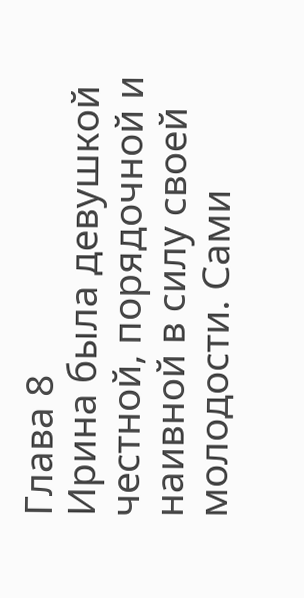Глава 8
Ирина была девушкой честной, порядочной и наивной в силу своей молодости. Сами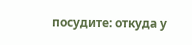посудите: откуда у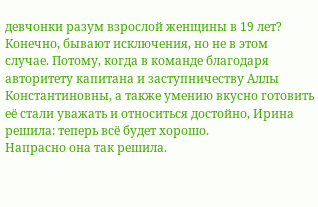девчонки разум взрослой женщины в 19 лет? Конечно, бывают исключения, но не в этом случае. Потому, когда в команде благодаря авторитету капитана и заступничеству Аллы Константиновны, а также умению вкусно готовить её стали уважать и относиться достойно, Ирина решила: теперь всё будет хорошо.
Напрасно она так решила.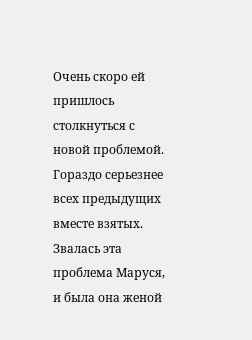Очень скоро ей пришлось столкнуться с новой проблемой. Гораздо серьезнее всех предыдущих вместе взятых. Звалась эта проблема Маруся, и была она женой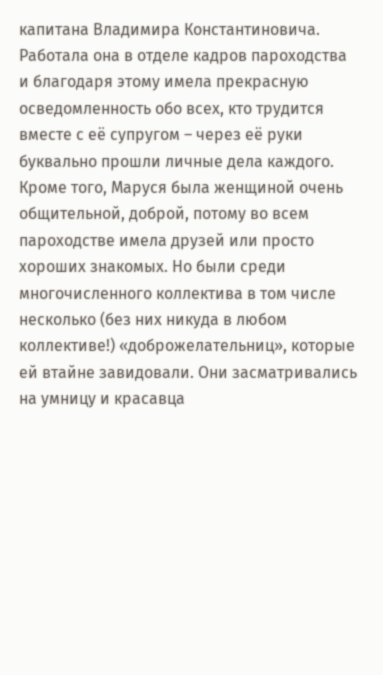капитана Владимира Константиновича. Работала она в отделе кадров пароходства и благодаря этому имела прекрасную осведомленность обо всех, кто трудится вместе с её супругом – через её руки буквально прошли личные дела каждого.
Кроме того, Маруся была женщиной очень общительной, доброй, потому во всем пароходстве имела друзей или просто хороших знакомых. Но были среди многочисленного коллектива в том числе несколько (без них никуда в любом коллективе!) «доброжелательниц», которые ей втайне завидовали. Они засматривались на умницу и красавца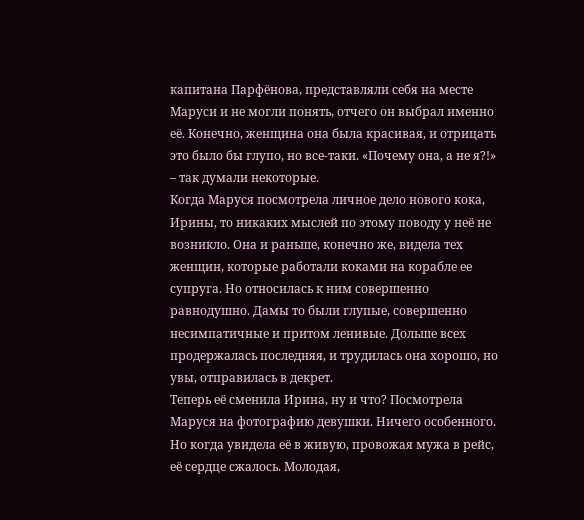капитана Парфёнова, представляли себя на месте Маруси и не могли понять, отчего он выбрал именно её. Конечно, женщина она была красивая, и отрицать это было бы глупо, но все-таки. «Почему она, а не я?!» – так думали некоторые.
Когда Маруся посмотрела личное дело нового кока, Ирины, то никаких мыслей по этому поводу у неё не возникло. Она и раньше, конечно же, видела тех женщин, которые работали коками на корабле ее супруга. Но относилась к ним совершенно равнодушно. Дамы то были глупые, совершенно несимпатичные и притом ленивые. Дольше всех продержалась последняя, и трудилась она хорошо, но увы, отправилась в декрет.
Теперь её сменила Ирина, ну и что? Посмотрела Маруся на фотографию девушки. Ничего особенного. Но когда увидела её в живую, провожая мужа в рейс, её сердце сжалось. Молодая,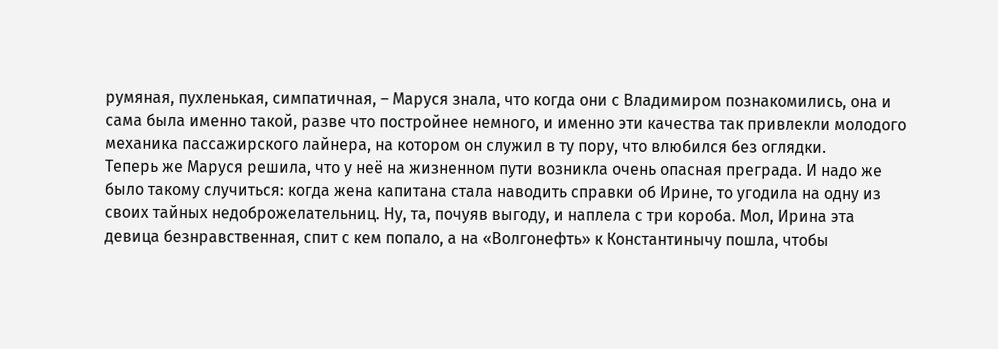румяная, пухленькая, симпатичная, – Маруся знала, что когда они с Владимиром познакомились, она и сама была именно такой, разве что постройнее немного, и именно эти качества так привлекли молодого механика пассажирского лайнера, на котором он служил в ту пору, что влюбился без оглядки.
Теперь же Маруся решила, что у неё на жизненном пути возникла очень опасная преграда. И надо же было такому случиться: когда жена капитана стала наводить справки об Ирине, то угодила на одну из своих тайных недоброжелательниц. Ну, та, почуяв выгоду, и наплела с три короба. Мол, Ирина эта девица безнравственная, спит с кем попало, а на «Волгонефть» к Константинычу пошла, чтобы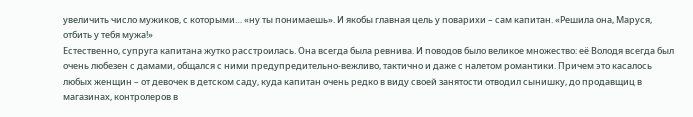увеличить число мужиков, с которыми… «ну ты понимаешь». И якобы главная цель у поварихи – сам капитан. «Решила она, Маруся, отбить у тебя мужа!»
Естественно, супруга капитана жутко расстроилась. Она всегда была ревнива. И поводов было великое множество: её Володя всегда был очень любезен с дамами, общался с ними предупредительно-вежливо, тактично и даже с налетом романтики. Причем это касалось любых женщин – от девочек в детском саду, куда капитан очень редко в виду своей занятости отводил сынишку, до продавщиц в магазинах, контролеров в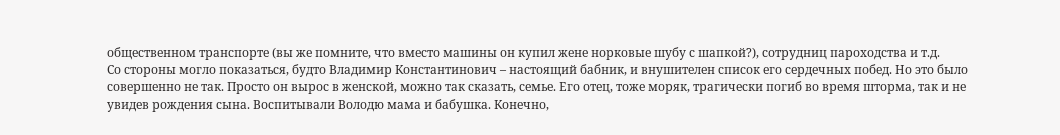общественном транспорте (вы же помните, что вместо машины он купил жене норковые шубу с шапкой?), сотрудниц пароходства и т.д.
Со стороны могло показаться, будто Владимир Константинович – настоящий бабник, и внушителен список его сердечных побед. Но это было совершенно не так. Просто он вырос в женской, можно так сказать, семье. Его отец, тоже моряк, трагически погиб во время шторма, так и не увидев рождения сына. Воспитывали Володю мама и бабушка. Конечно,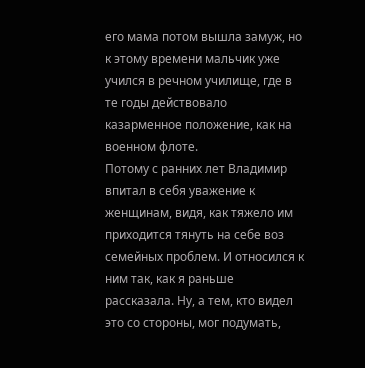его мама потом вышла замуж, но к этому времени мальчик уже учился в речном училище, где в те годы действовало казарменное положение, как на военном флоте.
Потому с ранних лет Владимир впитал в себя уважение к женщинам, видя, как тяжело им приходится тянуть на себе воз семейных проблем. И относился к ним так, как я раньше рассказала. Ну, а тем, кто видел это со стороны, мог подумать,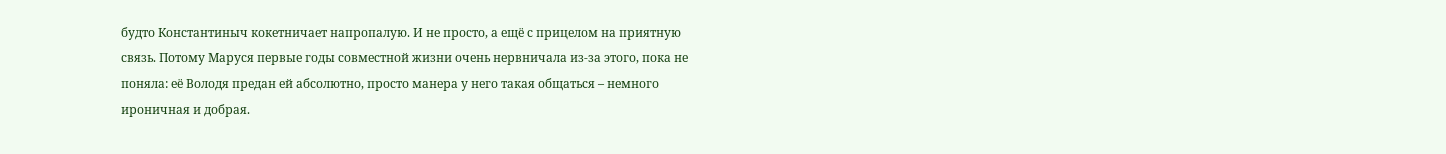будто Константиныч кокетничает напропалую. И не просто, а ещё с прицелом на приятную связь. Потому Маруся первые годы совместной жизни очень нервничала из-за этого, пока не поняла: её Володя предан ей абсолютно, просто манера у него такая общаться – немного ироничная и добрая.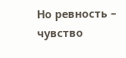Но ревность – чувство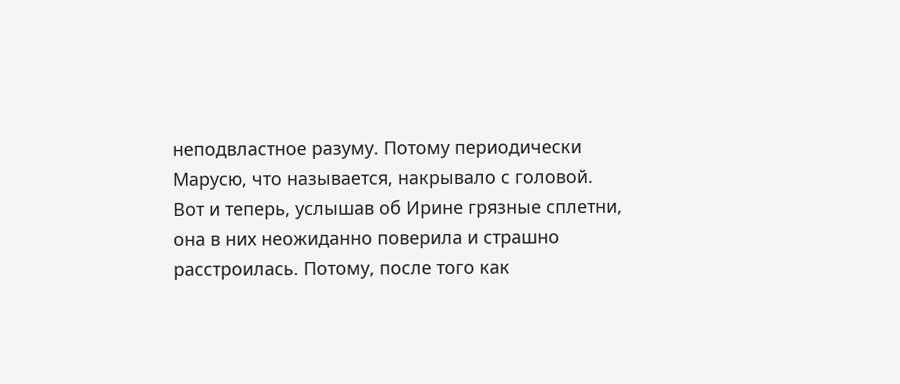неподвластное разуму. Потому периодически Марусю, что называется, накрывало с головой. Вот и теперь, услышав об Ирине грязные сплетни, она в них неожиданно поверила и страшно расстроилась. Потому, после того как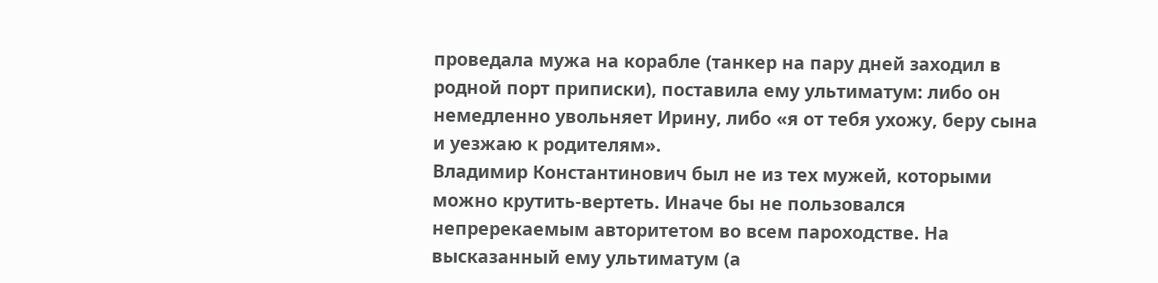проведала мужа на корабле (танкер на пару дней заходил в родной порт приписки), поставила ему ультиматум: либо он немедленно увольняет Ирину, либо «я от тебя ухожу, беру сына и уезжаю к родителям».
Владимир Константинович был не из тех мужей, которыми можно крутить-вертеть. Иначе бы не пользовался непререкаемым авторитетом во всем пароходстве. На высказанный ему ультиматум (а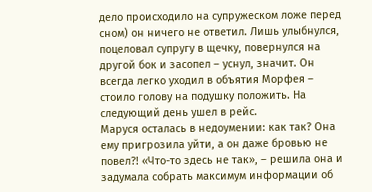дело происходило на супружеском ложе перед сном) он ничего не ответил. Лишь улыбнулся, поцеловал супругу в щечку, повернулся на другой бок и засопел – уснул, значит. Он всегда легко уходил в объятия Морфея – стоило голову на подушку положить. На следующий день ушел в рейс.
Маруся осталась в недоумении: как так? Она ему пригрозила уйти, а он даже бровью не повел?! «Что-то здесь не так», – решила она и задумала собрать максимум информации об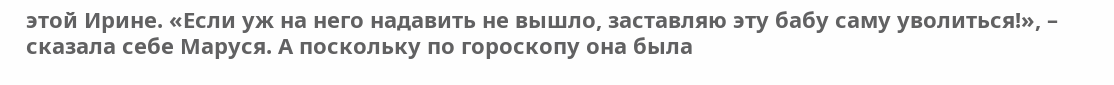этой Ирине. «Если уж на него надавить не вышло, заставляю эту бабу саму уволиться!», – сказала себе Маруся. А поскольку по гороскопу она была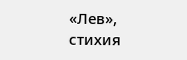«Лев», стихия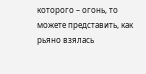которого – огонь, то можете представить, как рьяно взялась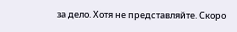за дело. Хотя не представляйте. Скоро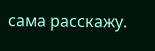сама расскажу.